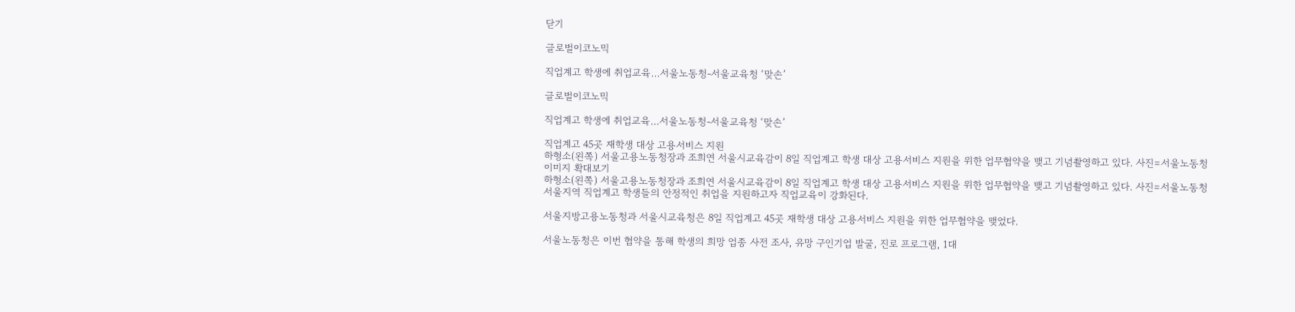닫기

글로벌이코노믹

직업계고 학생에 취업교육…서울노동청-서울교육청 ‘맞손’

글로벌이코노믹

직업계고 학생에 취업교육…서울노동청-서울교육청 ‘맞손’

직업계고 45곳 재학생 대상 고용서비스 지원
하형소(왼쪽) 서울고용노동청장과 조희연 서울시교육감이 8일 직업계고 학생 대상 고용서비스 지원을 위한 업무협약을 맺고 기념촬영하고 있다. 사진=서울노동청이미지 확대보기
하형소(왼쪽) 서울고용노동청장과 조희연 서울시교육감이 8일 직업계고 학생 대상 고용서비스 지원을 위한 업무협약을 맺고 기념촬영하고 있다. 사진=서울노동청
서울지역 직업계고 학생들의 안정적인 취업을 지원하고자 직업교육이 강화된다.

서울지방고용노동청과 서울시교육청은 8일 직업계고 45곳 재학생 대상 고용서비스 지원을 위한 업무협약을 맺었다.

서울노동청은 이번 협약을 통해 학생의 희망 업종 사전 조사, 유망 구인기업 발굴, 진로 프로그램, 1대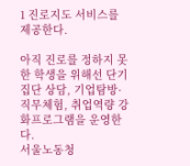1 진로지도 서비스를 제공한다.

아직 진로를 정하지 못한 학생을 위해선 단기집단 상담, 기업탐방·직무체험, 취업역량 강화프로그램을 운영한다.
서울노동청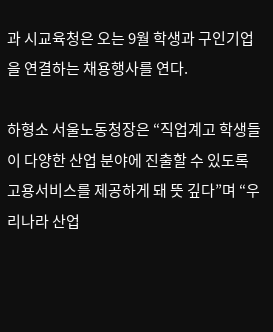과 시교육청은 오는 9월 학생과 구인기업을 연결하는 채용행사를 연다.

하형소 서울노동청장은 “직업계고 학생들이 다양한 산업 분야에 진출할 수 있도록 고용서비스를 제공하게 돼 뜻 깊다”며 “우리나라 산업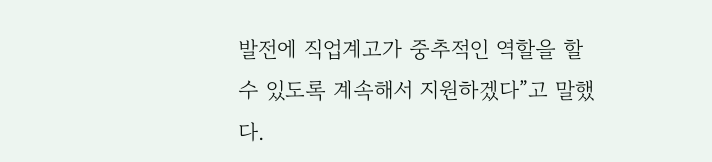발전에 직업계고가 중추적인 역할을 할 수 있도록 계속해서 지원하겠다”고 말했다.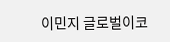이민지 글로벌이코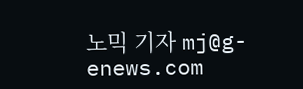노믹 기자 mj@g-enews.com